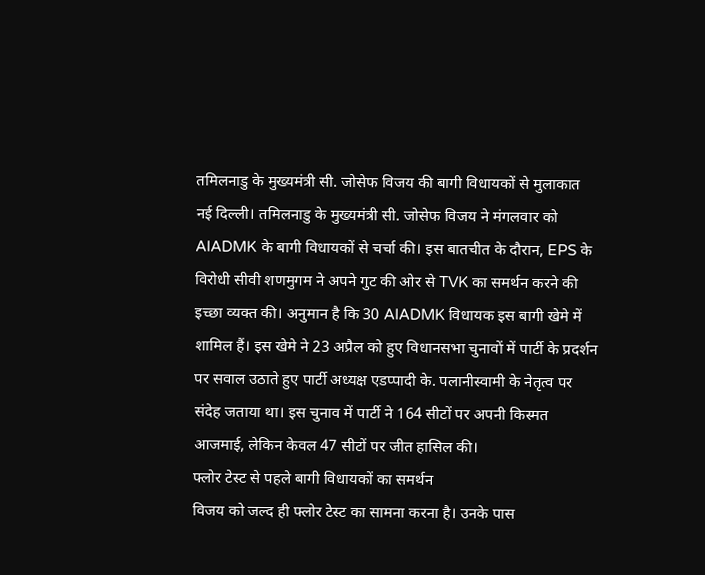तमिलनाडु के मुख्यमंत्री सी. जोसेफ विजय की बागी विधायकों से मुलाकात
नई दिल्ली। तमिलनाडु के मुख्यमंत्री सी. जोसेफ विजय ने मंगलवार को AIADMK के बागी विधायकों से चर्चा की। इस बातचीत के दौरान, EPS के विरोधी सीवी शणमुगम ने अपने गुट की ओर से TVK का समर्थन करने की इच्छा व्यक्त की। अनुमान है कि 30 AIADMK विधायक इस बागी खेमे में शामिल हैं। इस खेमे ने 23 अप्रैल को हुए विधानसभा चुनावों में पार्टी के प्रदर्शन पर सवाल उठाते हुए पार्टी अध्यक्ष एडप्पादी के. पलानीस्वामी के नेतृत्व पर संदेह जताया था। इस चुनाव में पार्टी ने 164 सीटों पर अपनी किस्मत आजमाई, लेकिन केवल 47 सीटों पर जीत हासिल की।
फ्लोर टेस्ट से पहले बागी विधायकों का समर्थन
विजय को जल्द ही फ्लोर टेस्ट का सामना करना है। उनके पास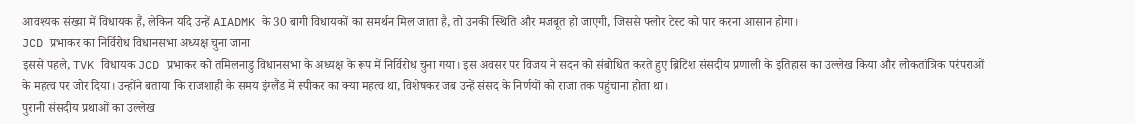आवश्यक संख्या में विधायक हैं, लेकिन यदि उन्हें AIADMK के 30 बागी विधायकों का समर्थन मिल जाता है, तो उनकी स्थिति और मजबूत हो जाएगी, जिससे फ्लोर टेस्ट को पार करना आसान होगा।
JCD प्रभाकर का निर्विरोध विधानसभा अध्यक्ष चुना जाना
इससे पहले, TVK विधायक JCD प्रभाकर को तमिलनाडु विधानसभा के अध्यक्ष के रूप में निर्विरोध चुना गया। इस अवसर पर विजय ने सदन को संबोधित करते हुए ब्रिटिश संसदीय प्रणाली के इतिहास का उल्लेख किया और लोकतांत्रिक परंपराओं के महत्व पर जोर दिया। उन्होंने बताया कि राजशाही के समय इंग्लैंड में स्पीकर का क्या महत्व था, विशेषकर जब उन्हें संसद के निर्णयों को राजा तक पहुंचाना होता था।
पुरानी संसदीय प्रथाओं का उल्लेख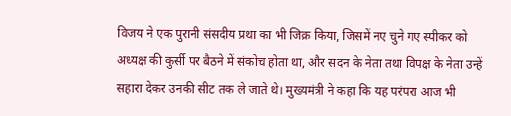विजय ने एक पुरानी संसदीय प्रथा का भी जिक्र किया, जिसमें नए चुने गए स्पीकर को अध्यक्ष की कुर्सी पर बैठने में संकोच होता था, और सदन के नेता तथा विपक्ष के नेता उन्हें सहारा देकर उनकी सीट तक ले जाते थे। मुख्यमंत्री ने कहा कि यह परंपरा आज भी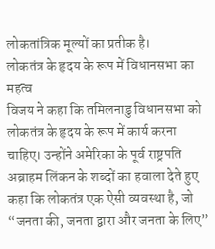लोकतांत्रिक मूल्यों का प्रतीक है।
लोकतंत्र के हृदय के रूप में विधानसभा का महत्व
विजय ने कहा कि तमिलनाडु विधानसभा को लोकतंत्र के हृदय के रूप में कार्य करना चाहिए। उन्होंने अमेरिका के पूर्व राष्ट्रपति अब्राहम लिंकन के शब्दों का हवाला देते हुए कहा कि लोकतंत्र एक ऐसी व्यवस्था है, जो “जनता की, जनता द्वारा और जनता के लिए”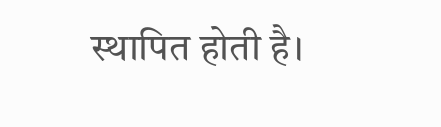स्थापित होती है।